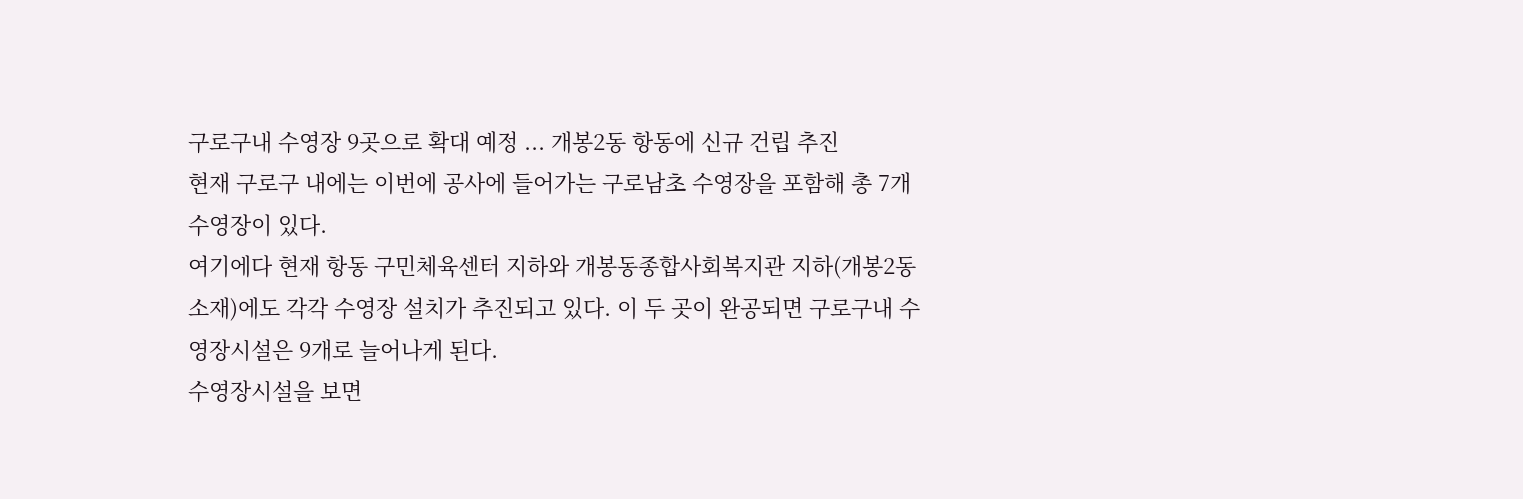구로구내 수영장 9곳으로 확대 예정 ... 개봉2동 항동에 신규 건립 추진
현재 구로구 내에는 이번에 공사에 들어가는 구로남초 수영장을 포함해 총 7개 수영장이 있다.
여기에다 현재 항동 구민체육센터 지하와 개봉동종합사회복지관 지하(개봉2동소재)에도 각각 수영장 설치가 추진되고 있다. 이 두 곳이 완공되면 구로구내 수영장시설은 9개로 늘어나게 된다.
수영장시설을 보면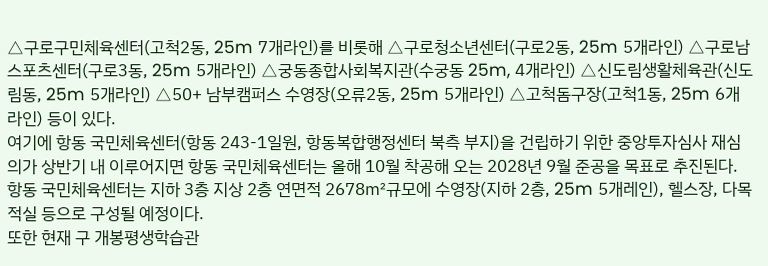△구로구민체육센터(고척2동, 25m 7개라인)를 비롯해 △구로청소년센터(구로2동, 25m 5개라인) △구로남스포츠센터(구로3동, 25m 5개라인) △궁동종합사회복지관(수궁동 25m, 4개라인) △신도림생활체육관(신도림동, 25m 5개라인) △50+ 남부캠퍼스 수영장(오류2동, 25m 5개라인) △고척돔구장(고척1동, 25m 6개라인) 등이 있다.
여기에 항동 국민체육센터(항동 243-1일원, 항동복합행정센터 북측 부지)을 건립하기 위한 중앙투자심사 재심의가 상반기 내 이루어지면 항동 국민체육센터는 올해 10월 착공해 오는 2028년 9월 준공을 목표로 추진된다.
항동 국민체육센터는 지하 3층 지상 2층 연면적 2678㎡규모에 수영장(지하 2층, 25m 5개레인), 헬스장, 다목적실 등으로 구성될 예정이다.
또한 현재 구 개봉평생학습관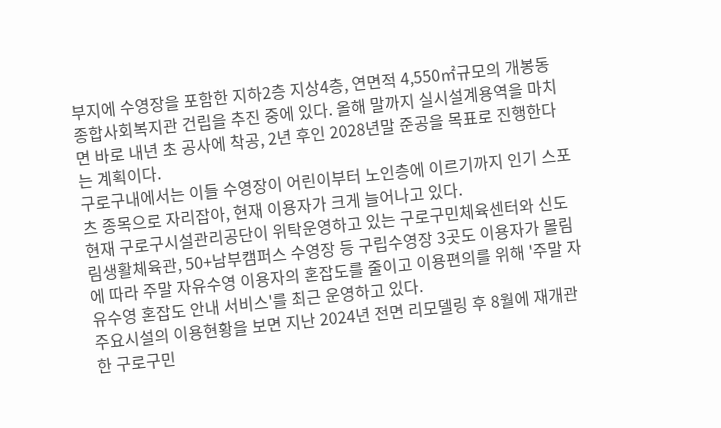부지에 수영장을 포함한 지하2층 지상4층, 연면적 4,550㎡규모의 개봉동종합사회복지관 건립을 추진 중에 있다. 올해 말까지 실시설계용역을 마치면 바로 내년 초 공사에 착공, 2년 후인 2028년말 준공을 목표로 진행한다는 계획이다.
구로구내에서는 이들 수영장이 어린이부터 노인층에 이르기까지 인기 스포츠 종목으로 자리잡아, 현재 이용자가 크게 늘어나고 있다.
현재 구로구시설관리공단이 위탁운영하고 있는 구로구민체육센터와 신도림생활체육관, 50+남부캠퍼스 수영장 등 구립수영장 3곳도 이용자가 몰림에 따라 주말 자유수영 이용자의 혼잡도를 줄이고 이용편의를 위해 '주말 자유수영 혼잡도 안내 서비스'를 최근 운영하고 있다.
주요시설의 이용현황을 보면 지난 2024년 전면 리모델링 후 8월에 재개관한 구로구민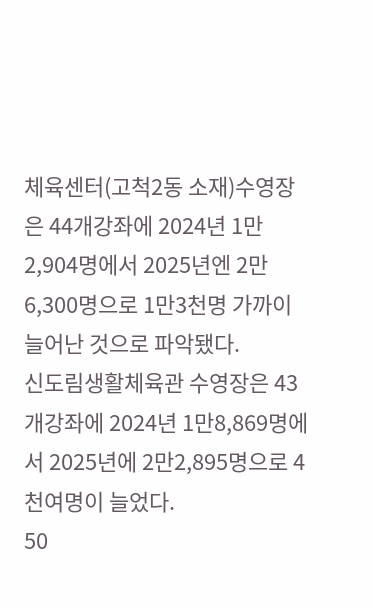체육센터(고척2동 소재)수영장은 44개강좌에 2024년 1만2,904명에서 2025년엔 2만6,300명으로 1만3천명 가까이 늘어난 것으로 파악됐다.
신도림생활체육관 수영장은 43개강좌에 2024년 1만8,869명에서 2025년에 2만2,895명으로 4천여명이 늘었다.
50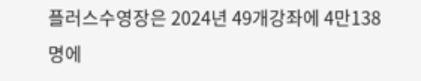플러스수영장은 2024년 49개강좌에 4만138명에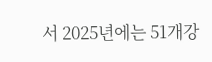서 2025년에는 51개강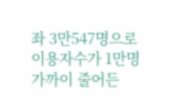좌 3만547명으로 이용자수가 1만명 가까이 줄어든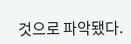것으로 파악됐다.